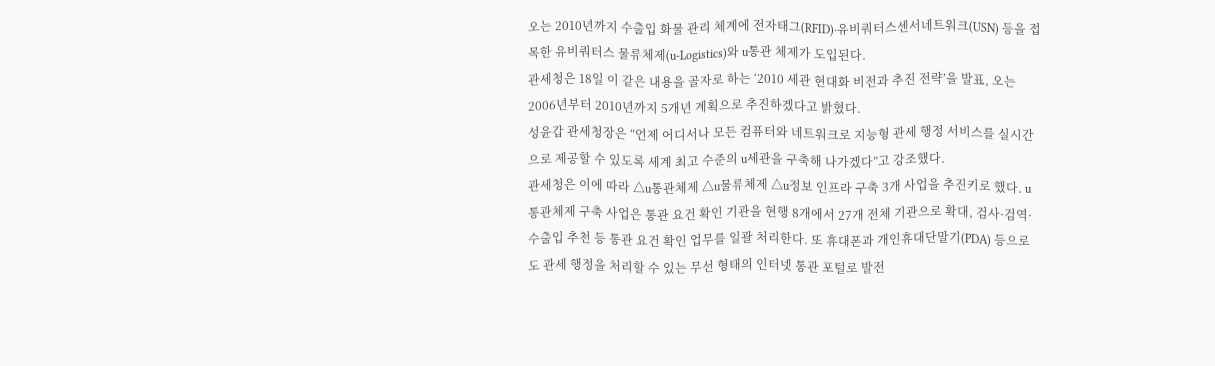오는 2010년까지 수출입 화물 관리 체계에 전자태그(RFID)·유비쿼터스센서네트워크(USN) 등을 접목한 유비쿼터스 물류체제(u-Logistics)와 u통관 체제가 도입된다.
관세청은 18일 이 같은 내용을 골자로 하는 ‘2010 세관 현대화 비전과 추진 전략’을 발표, 오는 2006년부터 2010년까지 5개년 계획으로 추진하겠다고 밝혔다.
성윤갑 관세청장은 “언제 어디서나 모든 컴퓨터와 네트워크로 지능형 관세 행정 서비스를 실시간으로 제공할 수 있도록 세계 최고 수준의 u세관을 구축해 나가겠다”고 강조했다.
관세청은 이에 따라 △u통관체제 △u물류체제 △u정보 인프라 구축 3개 사업을 추진키로 했다. u통관체제 구축 사업은 통관 요건 확인 기관을 현행 8개에서 27개 전체 기관으로 확대, 검사·검역·수출입 추천 등 통관 요건 확인 업무를 일괄 처리한다. 또 휴대폰과 개인휴대단말기(PDA) 등으로도 관세 행정을 처리할 수 있는 무선 형태의 인터넷 통관 포털로 발전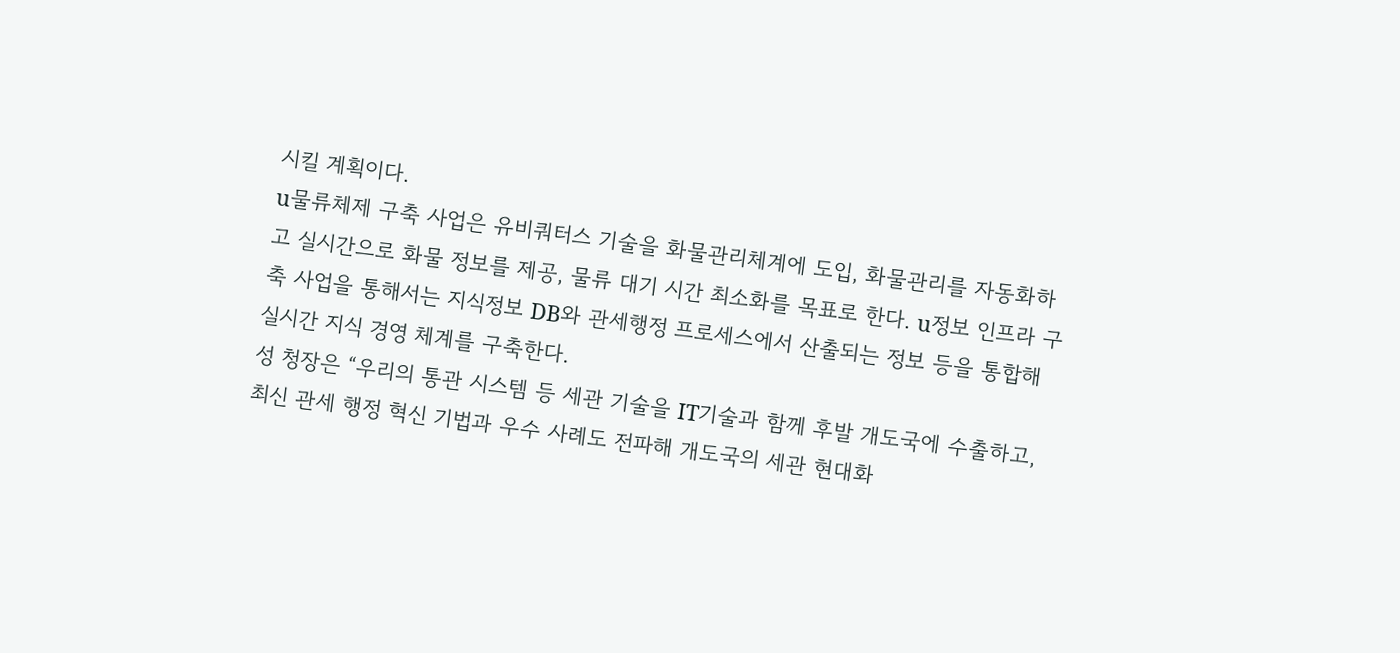시킬 계획이다.
u물류체제 구축 사업은 유비쿼터스 기술을 화물관리체계에 도입, 화물관리를 자동화하고 실시간으로 화물 정보를 제공, 물류 대기 시간 최소화를 목표로 한다. u정보 인프라 구축 사업을 통해서는 지식정보 DB와 관세행정 프로세스에서 산출되는 정보 등을 통합해 실시간 지식 경영 체계를 구축한다.
성 청장은 “우리의 통관 시스템 등 세관 기술을 IT기술과 함께 후발 개도국에 수출하고, 최신 관세 행정 혁신 기법과 우수 사례도 전파해 개도국의 세관 현대화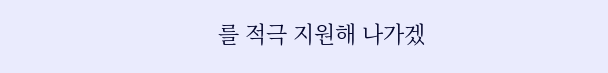를 적극 지원해 나가겠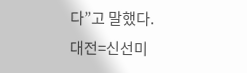다”고 말했다.
대전=신선미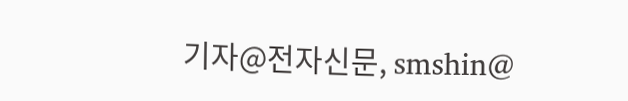기자@전자신문, smshin@